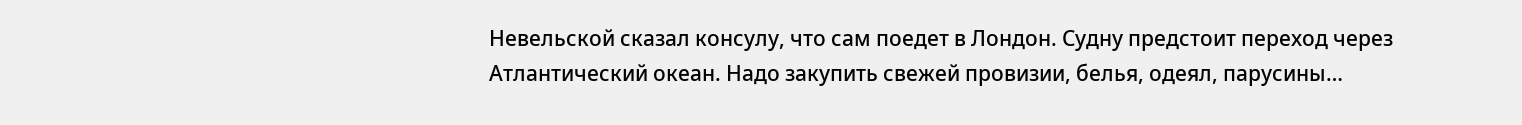Невельской сказал консулу, что сам поедет в Лондон. Судну предстоит переход через Атлантический океан. Надо закупить свежей провизии, белья, одеял, парусины…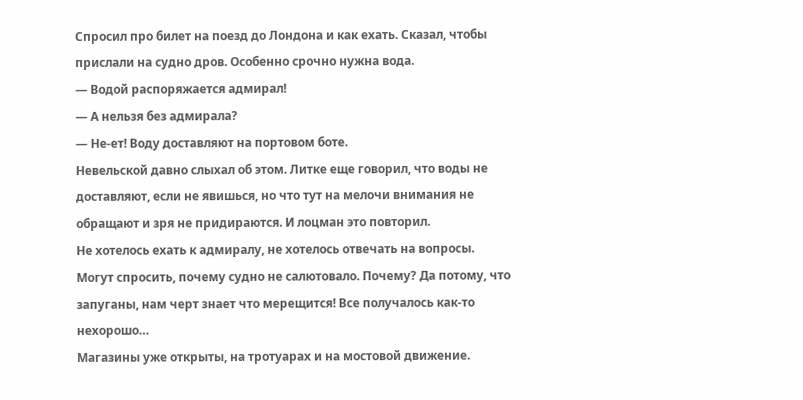Спросил про билет на поезд до Лондона и как ехать. Сказал, чтобы прислали на судно дров. Особенно срочно нужна вода.
— Водой распоряжается адмирал!
— А нельзя без адмирала?
— Не-ет! Воду доставляют на портовом боте.
Невельской давно слыхал об этом. Литке еще говорил, что воды не доставляют, если не явишься, но что тут на мелочи внимания не обращают и зря не придираются. И лоцман это повторил.
Не хотелось ехать к адмиралу, не хотелось отвечать на вопросы. Могут спросить, почему судно не салютовало. Почему? Да потому, что запуганы, нам черт знает что мерещится! Все получалось как-то нехорошо…
Магазины уже открыты, на тротуарах и на мостовой движение.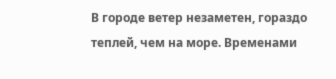В городе ветер незаметен, гораздо теплей, чем на море. Временами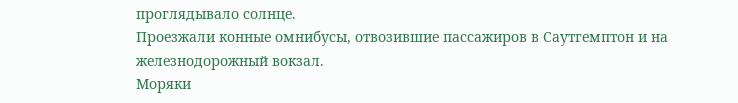проглядывало солнце.
Проезжали конные омнибусы, отвозившие пассажиров в Саутгемптон и на железнодорожный вокзал.
Моряки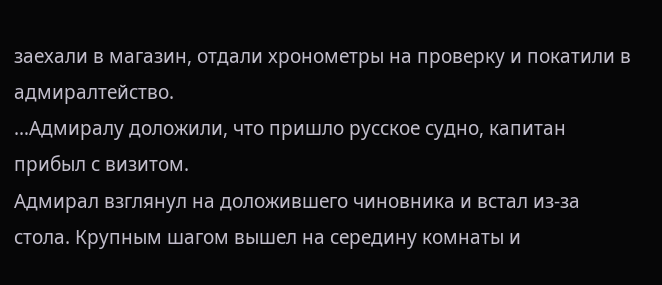заехали в магазин, отдали хронометры на проверку и покатили в адмиралтейство.
…Адмиралу доложили, что пришло русское судно, капитан прибыл с визитом.
Адмирал взглянул на доложившего чиновника и встал из-за стола. Крупным шагом вышел на середину комнаты и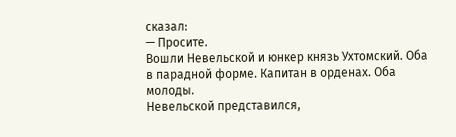сказал:
— Просите.
Вошли Невельской и юнкер князь Ухтомский. Оба в парадной форме. Капитан в орденах. Оба молоды.
Невельской представился,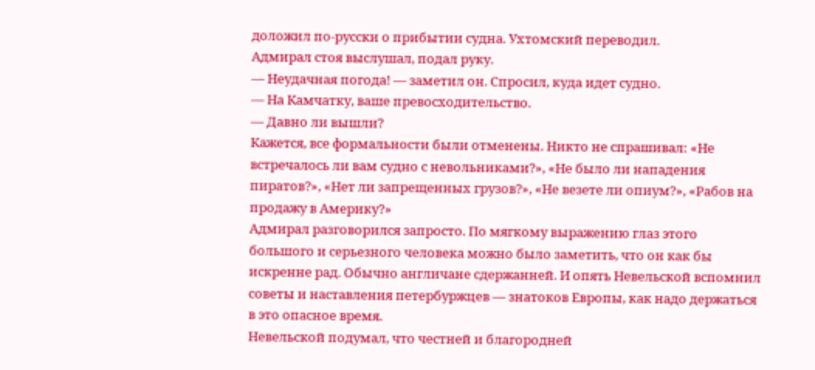доложил по-русски о прибытии судна. Ухтомский переводил.
Адмирал стоя выслушал, подал руку.
— Неудачная погода! — заметил он. Спросил, куда идет судно.
— На Камчатку, ваше превосходительство.
— Давно ли вышли?
Кажется, все формальности были отменены. Никто не спрашивал: «Не встречалось ли вам судно с невольниками?», «Не было ли нападения пиратов?», «Нет ли запрещенных грузов?», «Не везете ли опиум?», «Рабов на продажу в Америку?»
Адмирал разговорился запросто. По мягкому выражению глаз этого большого и серьезного человека можно было заметить, что он как бы искренне рад. Обычно англичане сдержанней. И опять Невельской вспомнил советы и наставления петербуржцев — знатоков Европы, как надо держаться в это опасное время.
Невельской подумал, что честней и благородней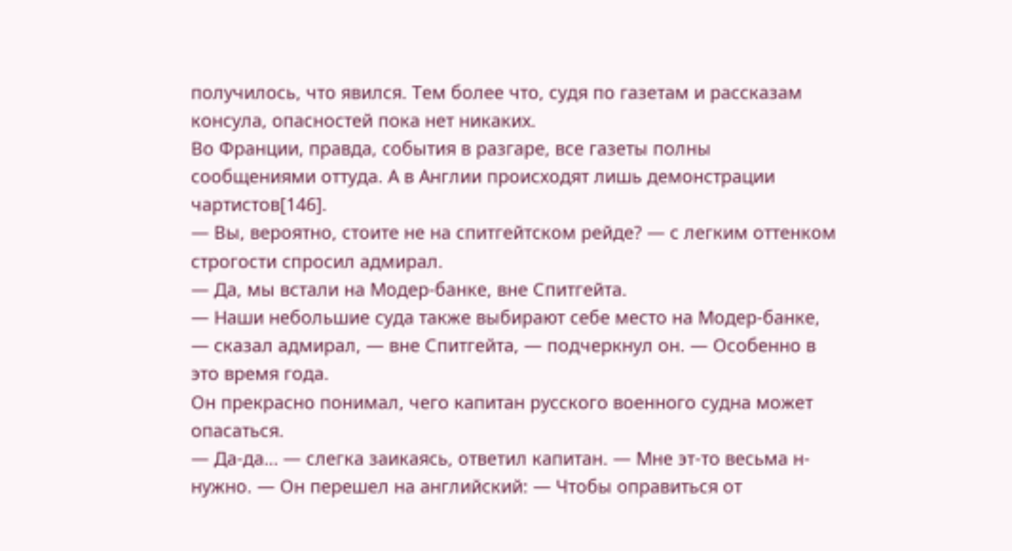получилось, что явился. Тем более что, судя по газетам и рассказам консула, опасностей пока нет никаких.
Во Франции, правда, события в разгаре, все газеты полны сообщениями оттуда. А в Англии происходят лишь демонстрации чартистов[146].
— Вы, вероятно, стоите не на спитгейтском рейде? — с легким оттенком строгости спросил адмирал.
— Да, мы встали на Модер-банке, вне Спитгейта.
— Наши небольшие суда также выбирают себе место на Модер-банке, — сказал адмирал, — вне Спитгейта, — подчеркнул он. — Особенно в это время года.
Он прекрасно понимал, чего капитан русского военного судна может опасаться.
— Да-да… — слегка заикаясь, ответил капитан. — Мне эт-то весьма н-нужно. — Он перешел на английский: — Чтобы оправиться от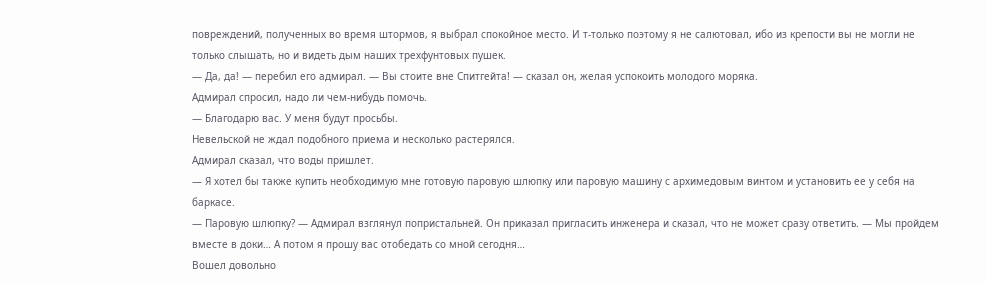повреждений, полученных во время штормов, я выбрал спокойное место. И т-только поэтому я не салютовал, ибо из крепости вы не могли не только слышать, но и видеть дым наших трехфунтовых пушек.
— Да, да! — перебил его адмирал. — Вы стоите вне Спитгейта! — сказал он, желая успокоить молодого моряка.
Адмирал спросил, надо ли чем-нибудь помочь.
— Благодарю вас. У меня будут просьбы.
Невельской не ждал подобного приема и несколько растерялся.
Адмирал сказал, что воды пришлет.
— Я хотел бы также купить необходимую мне готовую паровую шлюпку или паровую машину с архимедовым винтом и установить ее у себя на баркасе.
— Паровую шлюпку? — Адмирал взглянул попристальней. Он приказал пригласить инженера и сказал, что не может сразу ответить. — Мы пройдем вместе в доки… А потом я прошу вас отобедать со мной сегодня…
Вошел довольно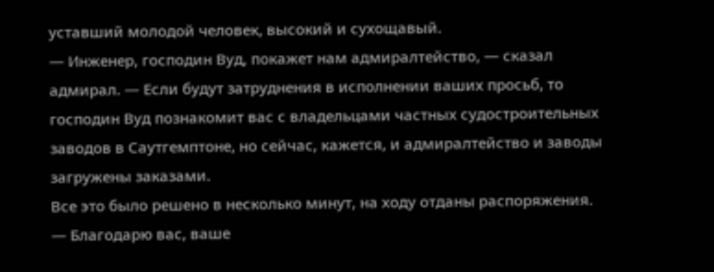уставший молодой человек, высокий и сухощавый.
— Инженер, господин Вуд, покажет нам адмиралтейство, — сказал адмирал. — Если будут затруднения в исполнении ваших просьб, то господин Вуд познакомит вас с владельцами частных судостроительных заводов в Саутгемптоне, но сейчас, кажется, и адмиралтейство и заводы загружены заказами.
Все это было решено в несколько минут, на ходу отданы распоряжения.
— Благодарю вас, ваше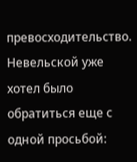превосходительство.
Невельской уже хотел было обратиться еще с одной просьбой: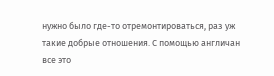нужно было где-то отремонтироваться, раз уж такие добрые отношения. С помощью англичан все это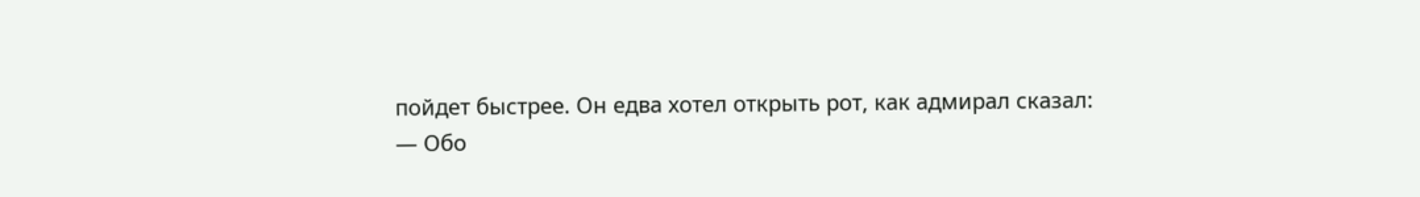пойдет быстрее. Он едва хотел открыть рот, как адмирал сказал:
— Обо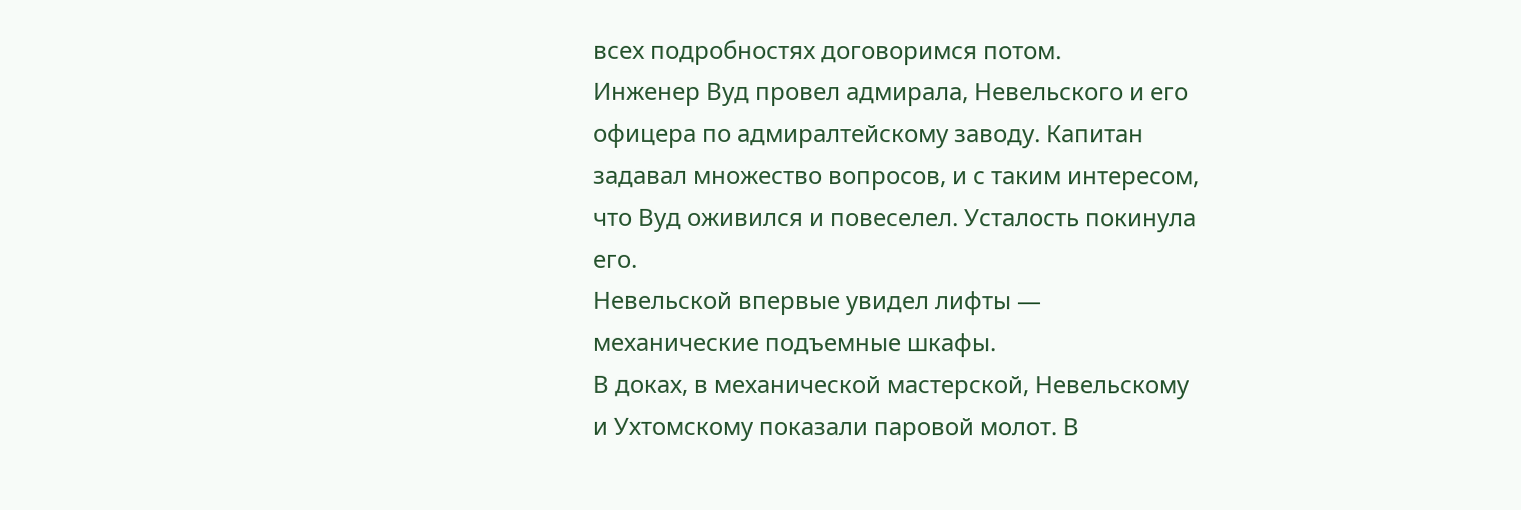всех подробностях договоримся потом.
Инженер Вуд провел адмирала, Невельского и его офицера по адмиралтейскому заводу. Капитан задавал множество вопросов, и с таким интересом, что Вуд оживился и повеселел. Усталость покинула его.
Невельской впервые увидел лифты — механические подъемные шкафы.
В доках, в механической мастерской, Невельскому и Ухтомскому показали паровой молот. В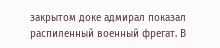закрытом доке адмирал показал распиленный военный фрегат. В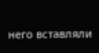него вставляли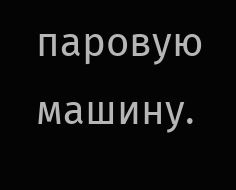паровую машину.